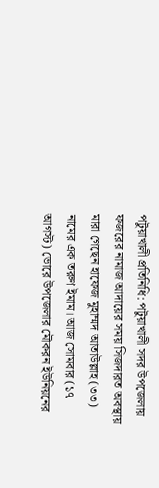পটুয়াখালী প্রতিনিধি: পটুয়াখালী সদর উপজেলায় ফজরের নামাজ আদায়ের সময় সিজদারত অবস্থায় মারা গেছেন হাফেজ মুহাম্মদ আতাউল্লাহ (৩৩) নামের এক তরুণ ইমাম। আজ সোমবার (১৭ আগস্ট) ভোরে উপজেলার মৌকরন ইউনিয়নের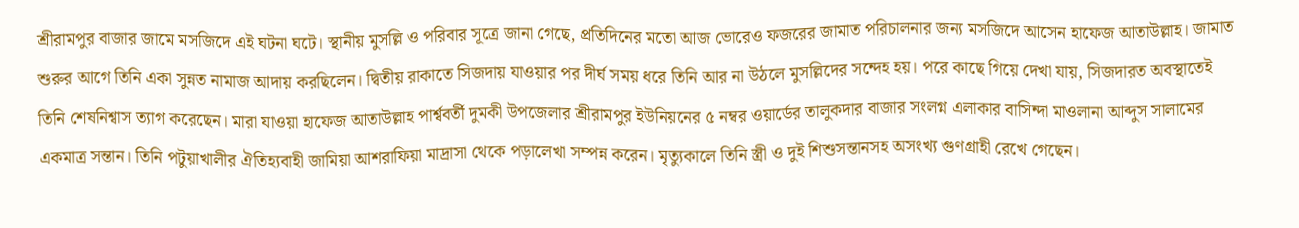শ্রীরামপুর বাজার জামে মসজিদে এই ঘটনা ঘটে। স্থানীয় মুসল্লি ও পরিবার সূত্রে জানা গেছে, প্রতিদিনের মতো আজ ভোরেও ফজরের জামাত পরিচালনার জন্য মসজিদে আসেন হাফেজ আতাউল্লাহ। জামাত শুরুর আগে তিনি একা সুন্নত নামাজ আদায় করছিলেন। দ্বিতীয় রাকাতে সিজদায় যাওয়ার পর দীর্ঘ সময় ধরে তিনি আর না উঠলে মুসল্লিদের সন্দেহ হয়। পরে কাছে গিয়ে দেখা যায়, সিজদারত অবস্থাতেই তিনি শেষনিশ্বাস ত্যাগ করেছেন। মারা যাওয়া হাফেজ আতাউল্লাহ পার্শ্ববর্তী দুমকী উপজেলার শ্রীরামপুর ইউনিয়নের ৫ নম্বর ওয়ার্ডের তালুকদার বাজার সংলগ্ন এলাকার বাসিন্দা মাওলানা আব্দুস সালামের একমাত্র সন্তান। তিনি পটুয়াখালীর ঐতিহ্যবাহী জামিয়া আশরাফিয়া মাদ্রাসা থেকে পড়ালেখা সম্পন্ন করেন। মৃত্যুকালে তিনি স্ত্রী ও দুই শিশুসন্তানসহ অসংখ্য গুণগ্রাহী রেখে গেছেন।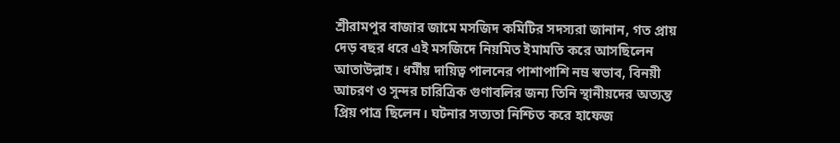শ্রীরামপুর বাজার জামে মসজিদ কমিটির সদস্যরা জানান, গত প্রায় দেড় বছর ধরে এই মসজিদে নিয়মিত ইমামতি করে আসছিলেন আতাউল্লাহ। ধর্মীয় দায়িত্ব পালনের পাশাপাশি নম্র স্বভাব, বিনয়ী আচরণ ও সুন্দর চারিত্রিক গুণাবলির জন্য তিনি স্থানীয়দের অত্যন্ত প্রিয় পাত্র ছিলেন। ঘটনার সত্যতা নিশ্চিত করে হাফেজ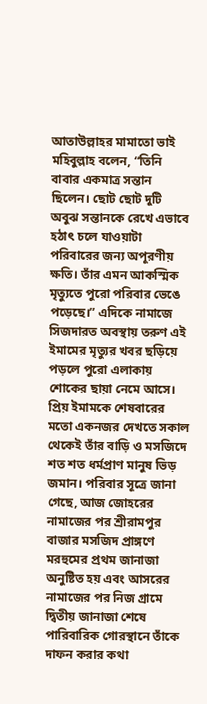আতাউল্লাহর মামাতো ভাই মহিবুল্লাহ বলেন, “তিনি বাবার একমাত্র সন্তান ছিলেন। ছোট ছোট দুটি অবুঝ সন্তানকে রেখে এভাবে হঠাৎ চলে যাওয়াটা পরিবারের জন্য অপূরণীয় ক্ষতি। তাঁর এমন আকস্মিক মৃত্যুতে পুরো পরিবার ভেঙে পড়েছে।” এদিকে নামাজে সিজদারত অবস্থায় তরুণ এই ইমামের মৃত্যুর খবর ছড়িয়ে পড়লে পুরো এলাকায় শোকের ছায়া নেমে আসে। প্রিয় ইমামকে শেষবারের মতো একনজর দেখতে সকাল থেকেই তাঁর বাড়ি ও মসজিদে শত শত ধর্মপ্রাণ মানুষ ভিড় জমান। পরিবার সূত্রে জানা গেছে, আজ জোহরের নামাজের পর শ্রীরামপুর বাজার মসজিদ প্রাঙ্গণে মরহুমের প্রথম জানাজা অনুষ্টিত হয় এবং আসরের নামাজের পর নিজ গ্রামে দ্বিতীয় জানাজা শেষে পারিবারিক গোরস্থানে তাঁকে দাফন করার কথা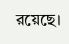রয়েছে।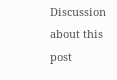Discussion about this post